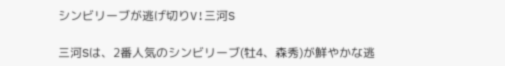シンビリーブが逃げ切りV!三河S

三河Sは、2番人気のシンビリーブ(牡4、森秀)が鮮やかな逃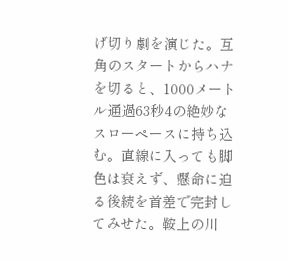げ切り劇を演じた。互角のスタートからハナを切ると、1000メートル通過63秒4の絶妙なスローペースに持ち込む。直線に入っても脚色は衰えず、懸命に迫る後続を首差で完封してみせた。鞍上の川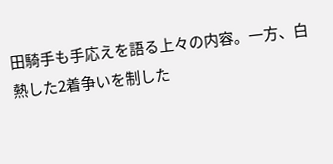田騎手も手応えを語る上々の内容。一方、白熱した2着争いを制した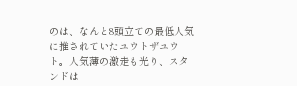のは、なんと8頭立ての最低人気に推されていたユウトザユウト。人気薄の激走も光り、スタンドは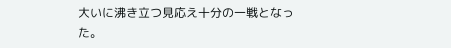大いに沸き立つ見応え十分の一戦となった。